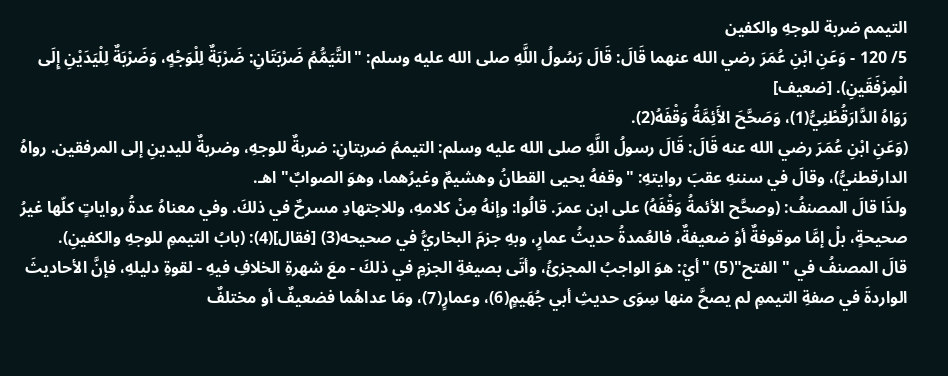التيمم ضربة للوجهِ والكفين
5/ 120 - وَعَنِ ابْنِ عُمَرَ رضي الله عنهما قَالَ: قَالَ رَسُولُ اللَّهِ صلى الله عليه وسلم: "التَّيَمُّمُ ضَرْبَتَانِ: ضَرْبَةٌ لِلْوَجْهٍ، وَضَرْبَةٌ لِلْيَدَيْنِ إِلَى الْمِرْفَقَينِ). [ضعيف]
رَوَاهُ الدَّارَقُطْنِيُّ(1)، وَصَحَّحَ الأَئِمَّةُ وَقْفَهُ(2).
(وَعَنِ ابْنِ عُمَرَ رضي الله عنه قَالَ: قَالَ رسولُ اللَّهِ صلى الله عليه وسلم: التيممُ ضربتانِ: ضربةٌ للوجهِ، وضربةٌ لليدينِ إلى المرفقين. رواهُ الدارقطنيُّ)، وقالَ في سننهِ عقبَ روايتهِ: "وقفهُ يحيى القطانُ وهشيمٌ وغيرُهما، وهوَ الصوابٌ" اهـ.
ولذَا قالَ المصنفُ: (وصحَّح الأئمةُ وَقْفَهُ) على ابن عمرَ. قالُوا: وإنهُ مِنْ كلامهِ، وللاجتهادِ مسرحٌ في ذلكَ. وفي معناهُ عدةُ رواياتٍ كلّها غيرُ صحيحةٍ، بلْ إمَّا موقوفةٌ أوْ ضعيفةٌ، فالعُمدةُ حديثُ عمارٍ، وبهِ جزمَ البخاريُّ في صحيحه(3) [فقال](4): (بابُ التيممِ للوجهِ والكفينِ).
قالَ المصنفُ في "الفتح"(5) "أيْ: هوَ الواجبُ المجزئُ، وأتَى بصيغةِ الجزمِ في ذلكَ - معَ شهرةِ الخلافِ فيهِ - لقوةِ دليلهِ، فإنَّ الأحاديثَ الواردةَ في صفةِ التيممِ لم يصحَّ منها سِوَى حديثِ أبي جُهَيمٍ(6)، وعمارٍ(7)، ومَا عداهُما فضعيفٌ أو مختلفٌ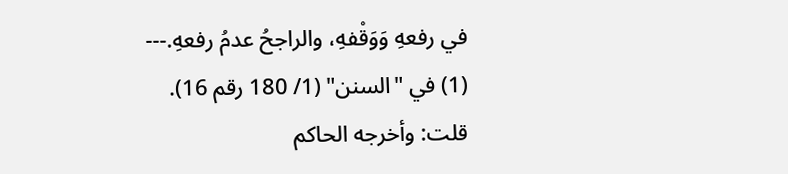في رفعهِ وَوَقْفهِ، والراجحُ عدمُ رفعهِ.---
(1) في "السنن" (1/ 180 رقم 16).
قلت: وأخرجه الحاكم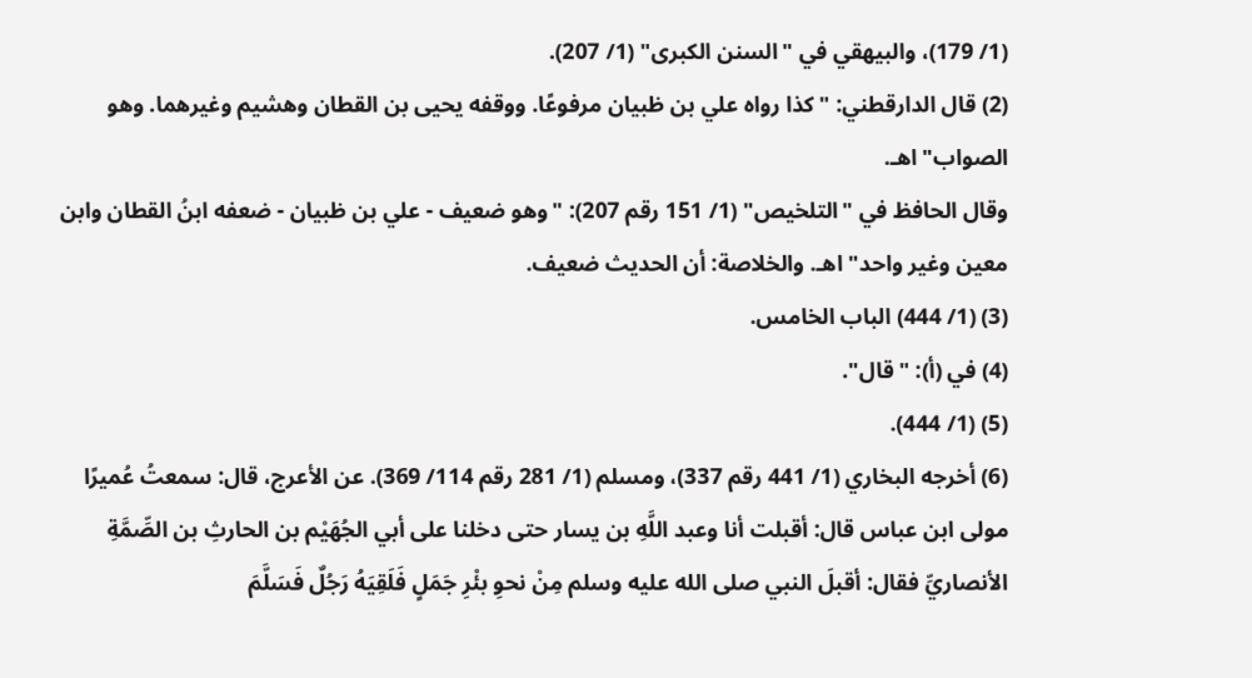(1/ 179)، والبيهقي في "السنن الكبرى" (1/ 207).
(2) قال الدارقطني: "كذا رواه علي بن ظبيان مرفوعًا. ووقفه يحيى بن القطان وهشيم وغيرهما. وهو الصواب" اهـ.
وقال الحافظ في "التلخيص" (1/ 151 رقم 207): "وهو ضعيف - علي بن ظبيان - ضعفه ابنُ القطان وابن معين وغير واحد" اهـ. والخلاصة: أن الحديث ضعيف.
(3) (1/ 444) الباب الخامس.
(4) في (أ): "قال".
(5) (1/ 444).
(6) أخرجه البخاري (1/ 441 رقم 337)، ومسلم (1/ 281 رقم 114/ 369). عن الأعرج، قال: سمعتُ عُميرًا مولى ابن عباس قال: أقبلت أنا وعبد اللَّهِ بن يسار حتى دخلنا على أبي الجُهَيْم بن الحارثِ بن الصِّمَّةِ الأنصاريِّ فقال: أقبلَ النبي صلى الله عليه وسلم مِنْ نحوِ بئْرِ جَمَلٍ فَلَقِيَهُ رَجُلٌ فَسَلَّمَ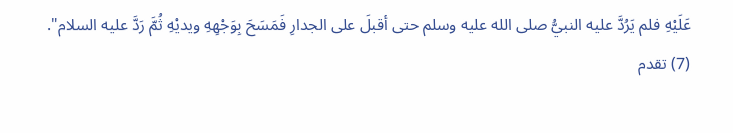عَلَيْهِ فلم يَرُدَّ عليه النبيُّ صلى الله عليه وسلم حتى أقبلَ على الجدارِ فَمَسَحَ بِوَجْهِهِ ويديْهِ ثُمَّ رَدَّ عليه السلام".
(7) تقدم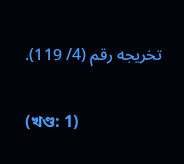تخريجه رقم (4/ 119).

(খণ্ড: 1)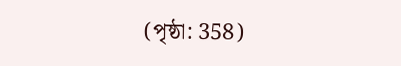(পৃষ্ঠা: 358)